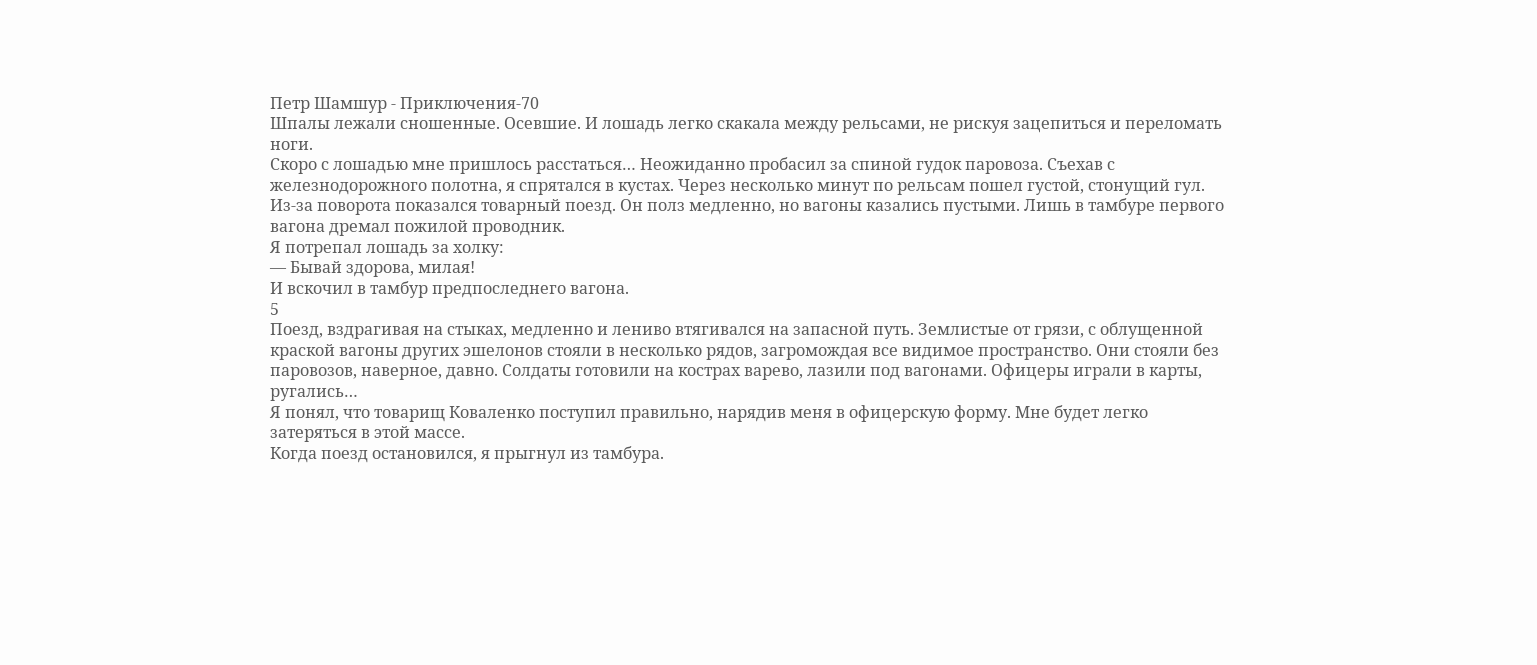Петр Шамшур - Приключения-70
Шпалы лежали сношенные. Осевшие. И лошадь легко скакала между рельсами, не рискуя зацепиться и переломать ноги.
Скоро с лошадью мне пришлось расстаться… Неожиданно пробасил за спиной гудок паровоза. Съехав с железнодорожного полотна, я спрятался в кустах. Через несколько минут по рельсам пошел густой, стонущий гул. Из-за поворота показался товарный поезд. Он полз медленно, но вагоны казались пустыми. Лишь в тамбуре первого вагона дремал пожилой проводник.
Я потрепал лошадь за холку:
— Бывай здорова, милая!
И вскочил в тамбур предпоследнего вагона.
5
Поезд, вздрагивая на стыках, медленно и лениво втягивался на запасной путь. Землистые от грязи, с облущенной краской вагоны других эшелонов стояли в несколько рядов, загромождая все видимое пространство. Они стояли без паровозов, наверное, давно. Солдаты готовили на кострах варево, лазили под вагонами. Офицеры играли в карты, ругались…
Я понял, что товарищ Коваленко поступил правильно, нарядив меня в офицерскую форму. Мне будет легко затеряться в этой массе.
Когда поезд остановился, я прыгнул из тамбура.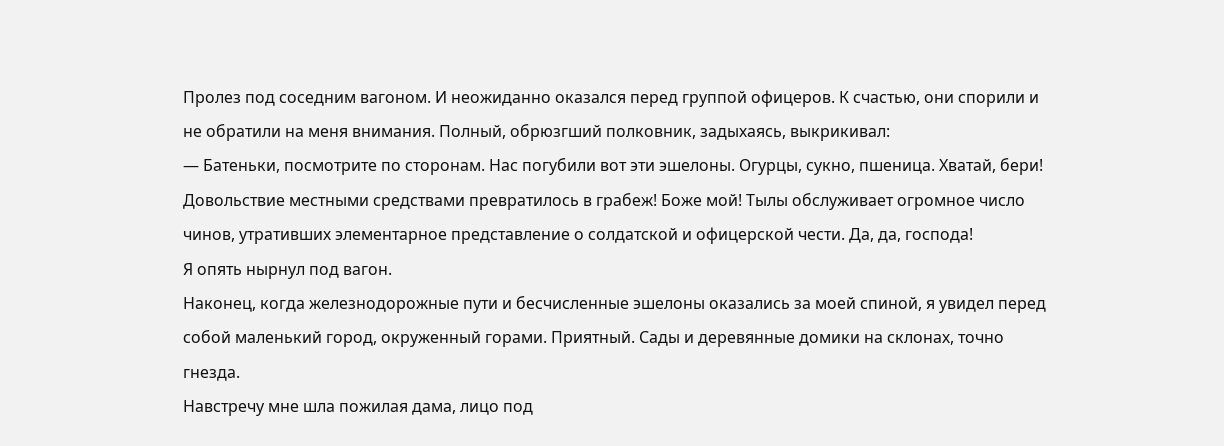Пролез под соседним вагоном. И неожиданно оказался перед группой офицеров. К счастью, они спорили и не обратили на меня внимания. Полный, обрюзгший полковник, задыхаясь, выкрикивал:
— Батеньки, посмотрите по сторонам. Нас погубили вот эти эшелоны. Огурцы, сукно, пшеница. Хватай, бери! Довольствие местными средствами превратилось в грабеж! Боже мой! Тылы обслуживает огромное число чинов, утративших элементарное представление о солдатской и офицерской чести. Да, да, господа!
Я опять нырнул под вагон.
Наконец, когда железнодорожные пути и бесчисленные эшелоны оказались за моей спиной, я увидел перед собой маленький город, окруженный горами. Приятный. Сады и деревянные домики на склонах, точно гнезда.
Навстречу мне шла пожилая дама, лицо под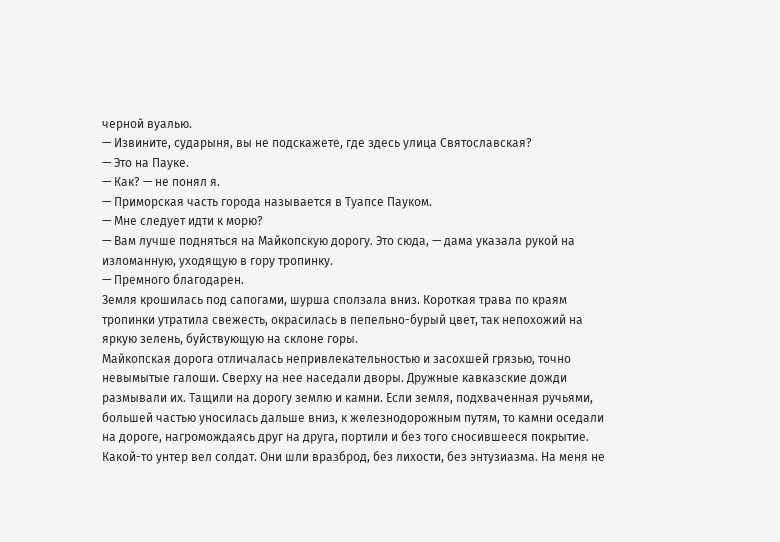черной вуалью.
— Извините, сударыня, вы не подскажете, где здесь улица Святославская?
— Это на Пауке.
— Как? — не понял я.
— Приморская часть города называется в Туапсе Пауком.
— Мне следует идти к морю?
— Вам лучше подняться на Майкопскую дорогу. Это сюда, — дама указала рукой на изломанную, уходящую в гору тропинку.
— Премного благодарен.
Земля крошилась под сапогами, шурша сползала вниз. Короткая трава по краям тропинки утратила свежесть, окрасилась в пепельно-бурый цвет, так непохожий на яркую зелень, буйствующую на склоне горы.
Майкопская дорога отличалась непривлекательностью и засохшей грязью, точно невымытые галоши. Сверху на нее наседали дворы. Дружные кавказские дожди размывали их. Тащили на дорогу землю и камни. Если земля, подхваченная ручьями, большей частью уносилась дальше вниз, к железнодорожным путям, то камни оседали на дороге, нагромождаясь друг на друга, портили и без того сносившееся покрытие.
Какой-то унтер вел солдат. Они шли вразброд, без лихости, без энтузиазма. На меня не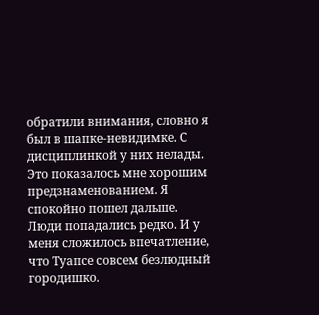обратили внимания, словно я был в шапке-невидимке. С дисциплинкой у них нелады. Это показалось мне хорошим предзнаменованием. Я спокойно пошел дальше.
Люди попадались редко. И у меня сложилось впечатление, что Туапсе совсем безлюдный городишко.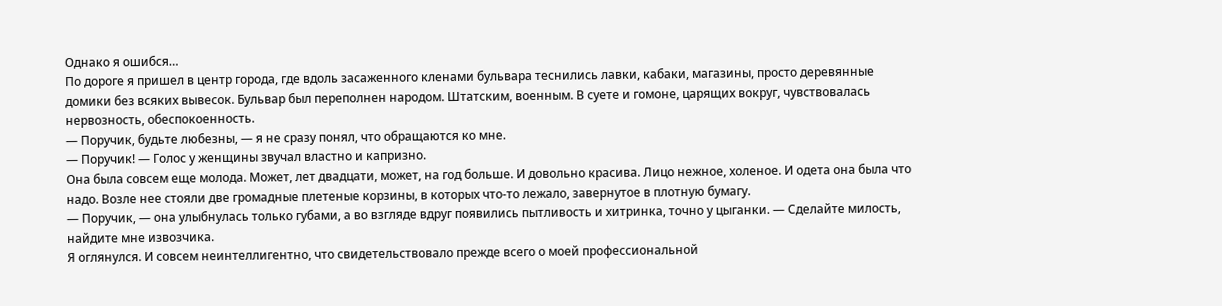Однако я ошибся…
По дороге я пришел в центр города, где вдоль засаженного кленами бульвара теснились лавки, кабаки, магазины, просто деревянные домики без всяких вывесок. Бульвар был переполнен народом. Штатским, военным. В суете и гомоне, царящих вокруг, чувствовалась нервозность, обеспокоенность.
— Поручик, будьте любезны, — я не сразу понял, что обращаются ко мне.
— Поручик! — Голос у женщины звучал властно и капризно.
Она была совсем еще молода. Может, лет двадцати, может, на год больше. И довольно красива. Лицо нежное, холеное. И одета она была что надо. Возле нее стояли две громадные плетеные корзины, в которых что-то лежало, завернутое в плотную бумагу.
— Поручик, — она улыбнулась только губами, а во взгляде вдруг появились пытливость и хитринка, точно у цыганки. — Сделайте милость, найдите мне извозчика.
Я оглянулся. И совсем неинтеллигентно, что свидетельствовало прежде всего о моей профессиональной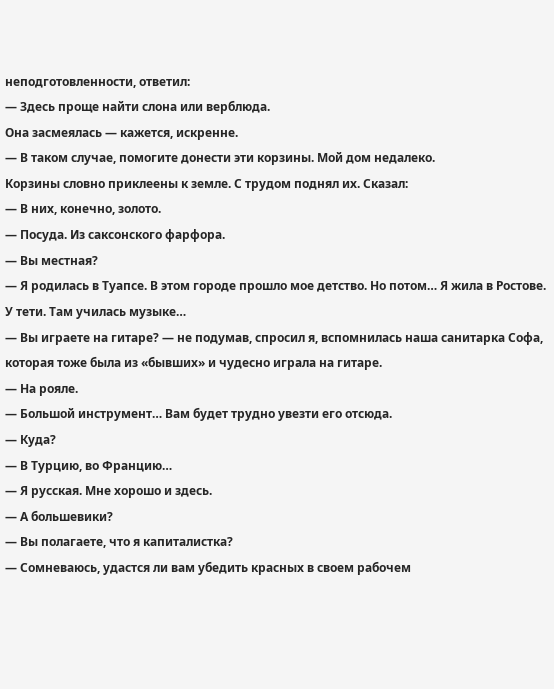неподготовленности, ответил:
— Здесь проще найти слона или верблюда.
Она засмеялась — кажется, искренне.
— В таком случае, помогите донести эти корзины. Мой дом недалеко.
Корзины словно приклеены к земле. С трудом поднял их. Сказал:
— В них, конечно, золото.
— Посуда. Из саксонского фарфора.
— Вы местная?
— Я родилась в Туапсе. В этом городе прошло мое детство. Но потом… Я жила в Ростове. У тети. Там училась музыке…
— Вы играете на гитаре? — не подумав, спросил я, вспомнилась наша санитарка Софа, которая тоже была из «бывших» и чудесно играла на гитаре.
— На рояле.
— Большой инструмент… Вам будет трудно увезти его отсюда.
— Куда?
— В Турцию, во Францию…
— Я русская. Мне хорошо и здесь.
— А большевики?
— Вы полагаете, что я капиталистка?
— Сомневаюсь, удастся ли вам убедить красных в своем рабочем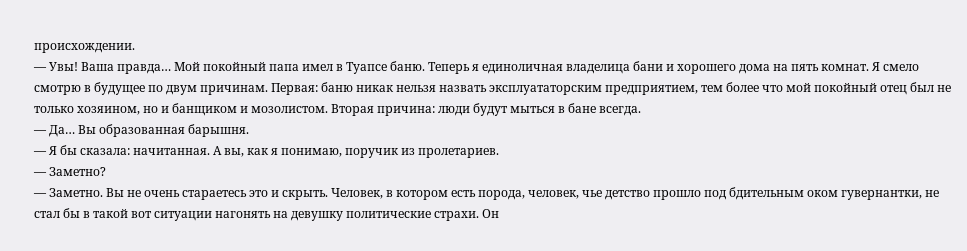происхождении.
— Увы! Ваша правда… Мой покойный папа имел в Туапсе баню. Теперь я единоличная владелица бани и хорошего дома на пять комнат. Я смело смотрю в будущее по двум причинам. Первая: баню никак нельзя назвать эксплуататорским предприятием, тем более что мой покойный отец был не только хозяином, но и банщиком и мозолистом. Вторая причина: люди будут мыться в бане всегда.
— Да… Вы образованная барышня.
— Я бы сказала: начитанная. А вы, как я понимаю, поручик из пролетариев.
— Заметно?
— Заметно. Вы не очень стараетесь это и скрыть. Человек, в котором есть порода, человек, чье детство прошло под бдительным оком гувернантки, не стал бы в такой вот ситуации нагонять на девушку политические страхи. Он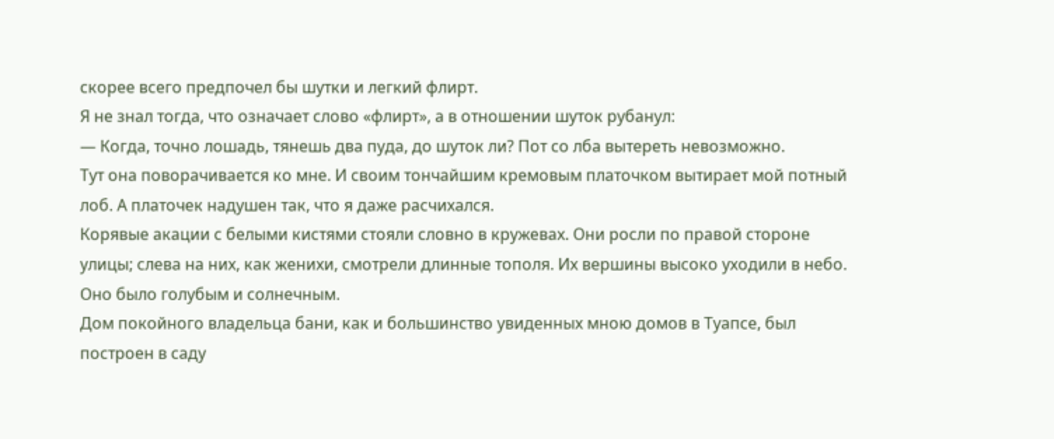скорее всего предпочел бы шутки и легкий флирт.
Я не знал тогда, что означает слово «флирт», а в отношении шуток рубанул:
— Когда, точно лошадь, тянешь два пуда, до шуток ли? Пот со лба вытереть невозможно.
Тут она поворачивается ко мне. И своим тончайшим кремовым платочком вытирает мой потный лоб. А платочек надушен так, что я даже расчихался.
Корявые акации с белыми кистями стояли словно в кружевах. Они росли по правой стороне улицы; слева на них, как женихи, смотрели длинные тополя. Их вершины высоко уходили в небо. Оно было голубым и солнечным.
Дом покойного владельца бани, как и большинство увиденных мною домов в Туапсе, был построен в саду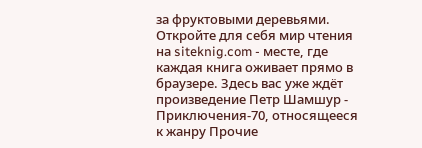за фруктовыми деревьями.
Откройте для себя мир чтения на siteknig.com - месте, где каждая книга оживает прямо в браузере. Здесь вас уже ждёт произведение Петр Шамшур - Приключения-70, относящееся к жанру Прочие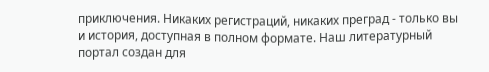приключения. Никаких регистраций, никаких преград - только вы и история, доступная в полном формате. Наш литературный портал создан для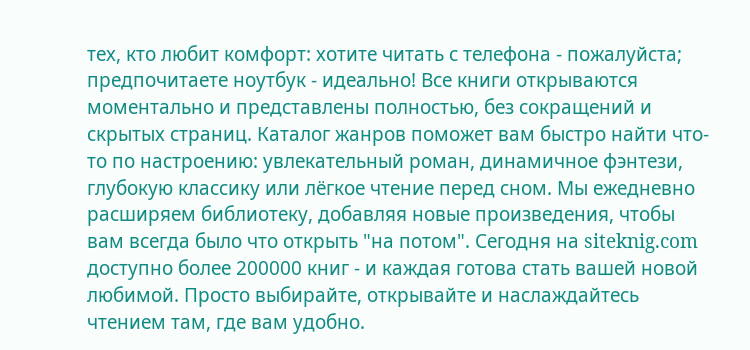тех, кто любит комфорт: хотите читать с телефона - пожалуйста; предпочитаете ноутбук - идеально! Все книги открываются моментально и представлены полностью, без сокращений и скрытых страниц. Каталог жанров поможет вам быстро найти что-то по настроению: увлекательный роман, динамичное фэнтези, глубокую классику или лёгкое чтение перед сном. Мы ежедневно расширяем библиотеку, добавляя новые произведения, чтобы вам всегда было что открыть "на потом". Сегодня на siteknig.com доступно более 200000 книг - и каждая готова стать вашей новой любимой. Просто выбирайте, открывайте и наслаждайтесь чтением там, где вам удобно.